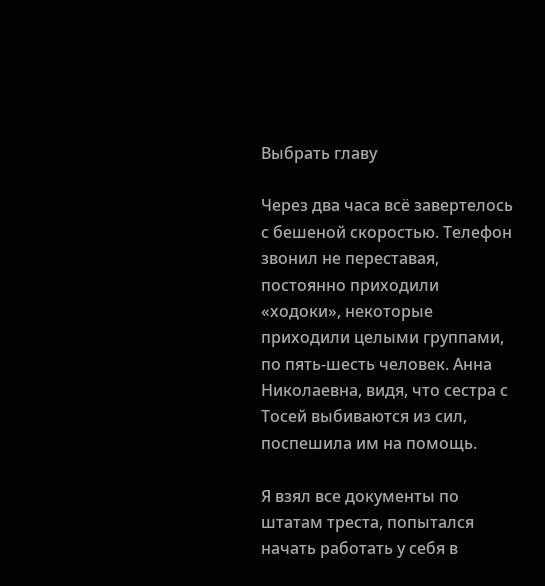Выбрать главу

Через два часа всё завертелось с бешеной скоростью. Телефон звонил не переставая, постоянно приходили «ходоки», некоторые приходили целыми группами, по пять-шесть человек. Анна Николаевна, видя, что сестра с Тосей выбиваются из сил, поспешила им на помощь.

Я взял все документы по штатам треста, попытался начать работать у себя в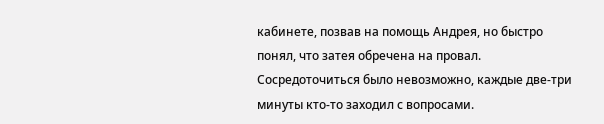кабинете, позвав на помощь Андрея, но быстро понял, что затея обречена на провал. Сосредоточиться было невозможно, каждые две-три минуты кто-то заходил с вопросами.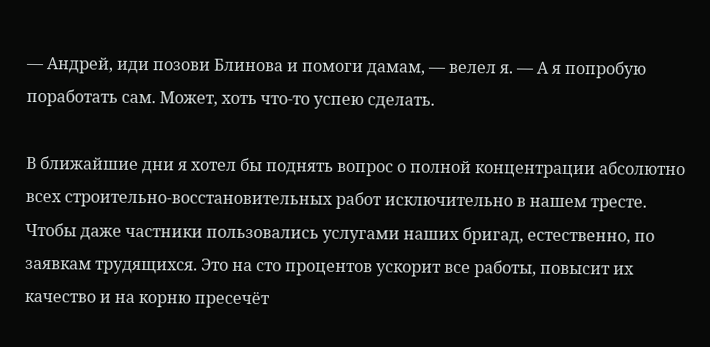— Андрей, иди позови Блинова и помоги дамам, — велел я. — А я попробую поработать сам. Может, хоть что-то успею сделать.

В ближайшие дни я хотел бы поднять вопрос о полной концентрации абсолютно всех строительно-восстановительных работ исключительно в нашем тресте. Чтобы даже частники пользовались услугами наших бригад, естественно, по заявкам трудящихся. Это на сто процентов ускорит все работы, повысит их качество и на корню пресечёт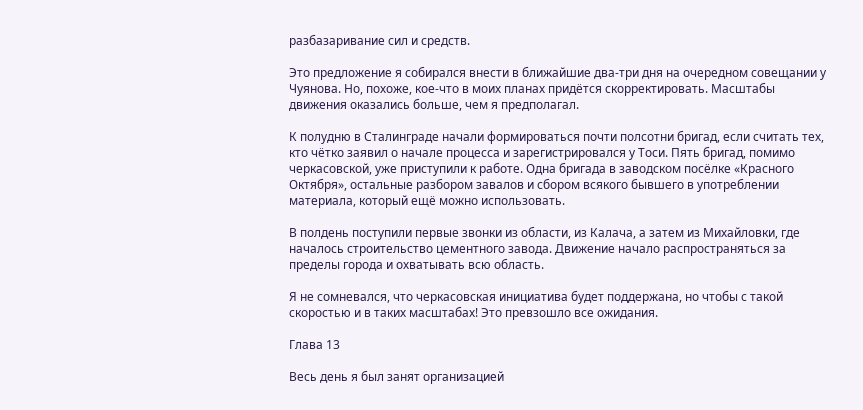разбазаривание сил и средств.

Это предложение я собирался внести в ближайшие два-три дня на очередном совещании у Чуянова. Но, похоже, кое-что в моих планах придётся скорректировать. Масштабы движения оказались больше, чем я предполагал.

К полудню в Сталинграде начали формироваться почти полсотни бригад, если считать тех, кто чётко заявил о начале процесса и зарегистрировался у Тоси. Пять бригад, помимо черкасовской, уже приступили к работе. Одна бригада в заводском посёлке «Красного Октября», остальные разбором завалов и сбором всякого бывшего в употреблении материала, который ещё можно использовать.

В полдень поступили первые звонки из области, из Калача, а затем из Михайловки, где началось строительство цементного завода. Движение начало распространяться за пределы города и охватывать всю область.

Я не сомневался, что черкасовская инициатива будет поддержана, но чтобы с такой скоростью и в таких масштабах! Это превзошло все ожидания.

Глава 13

Весь день я был занят организацией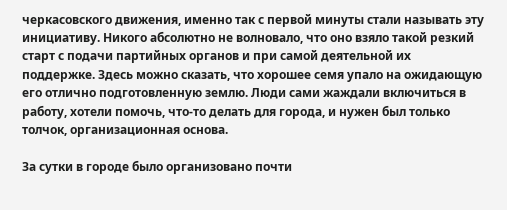черкасовского движения, именно так с первой минуты стали называть эту инициативу. Никого абсолютно не волновало, что оно взяло такой резкий старт с подачи партийных органов и при самой деятельной их поддержке. Здесь можно сказать, что хорошее семя упало на ожидающую его отлично подготовленную землю. Люди сами жаждали включиться в работу, хотели помочь, что-то делать для города, и нужен был только толчок, организационная основа.

За сутки в городе было организовано почти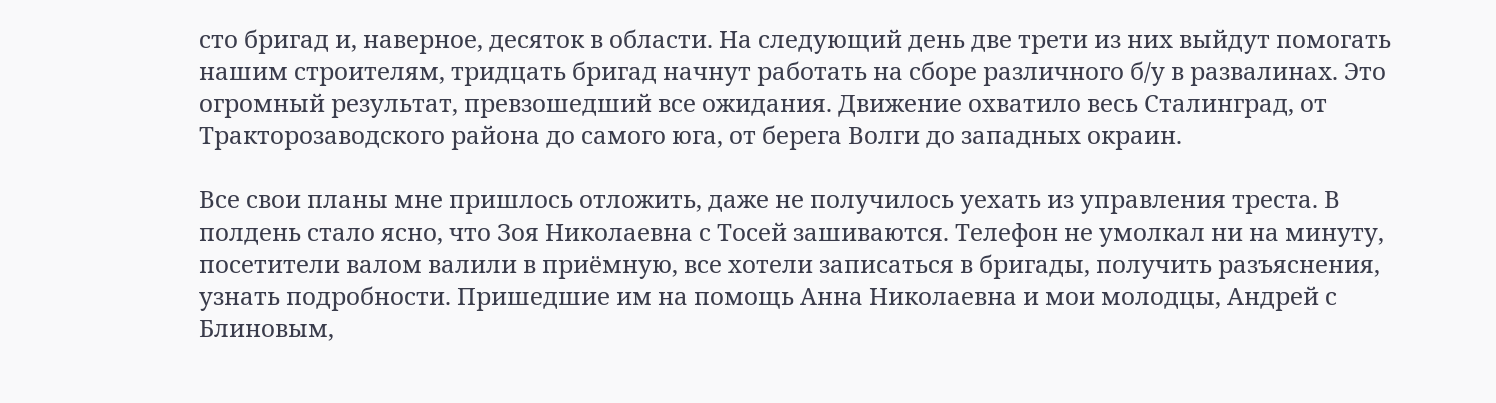сто бригад и, наверное, десяток в области. На следующий день две трети из них выйдут помогать нашим строителям, тридцать бригад начнут работать на сборе различного б/у в развалинах. Это огромный результат, превзошедший все ожидания. Движение охватило весь Сталинград, от Тракторозаводского района до самого юга, от берега Волги до западных окраин.

Все свои планы мне пришлось отложить, даже не получилось уехать из управления треста. В полдень стало ясно, что Зоя Николаевна с Тосей зашиваются. Телефон не умолкал ни на минуту, посетители валом валили в приёмную, все хотели записаться в бригады, получить разъяснения, узнать подробности. Пришедшие им на помощь Анна Николаевна и мои молодцы, Андрей с Блиновым,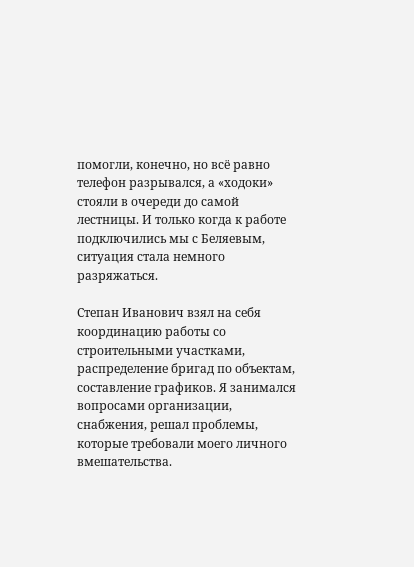помогли, конечно, но всё равно телефон разрывался, а «ходоки» стояли в очереди до самой лестницы. И только когда к работе подключились мы с Беляевым, ситуация стала немного разряжаться.

Степан Иванович взял на себя координацию работы со строительными участками, распределение бригад по объектам, составление графиков. Я занимался вопросами организации, снабжения, решал проблемы, которые требовали моего личного вмешательства.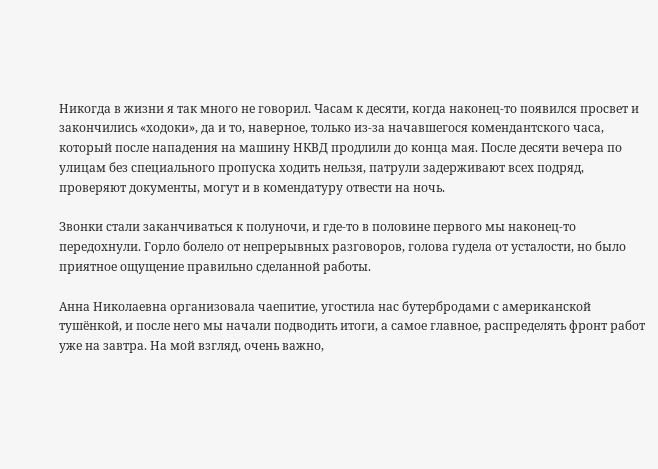Никогда в жизни я так много не говорил. Часам к десяти, когда наконец-то появился просвет и закончились «ходоки», да и то, наверное, только из-за начавшегося комендантского часа, который после нападения на машину НКВД продлили до конца мая. После десяти вечера по улицам без специального пропуска ходить нельзя, патрули задерживают всех подряд, проверяют документы, могут и в комендатуру отвести на ночь.

Звонки стали заканчиваться к полуночи, и где-то в половине первого мы наконец-то передохнули. Горло болело от непрерывных разговоров, голова гудела от усталости, но было приятное ощущение правильно сделанной работы.

Анна Николаевна организовала чаепитие, угостила нас бутербродами с американской тушёнкой, и после него мы начали подводить итоги, а самое главное, распределять фронт работ уже на завтра. На мой взгляд, очень важно,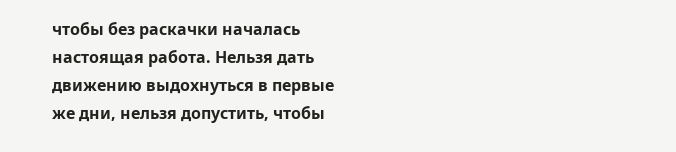чтобы без раскачки началась настоящая работа. Нельзя дать движению выдохнуться в первые же дни, нельзя допустить, чтобы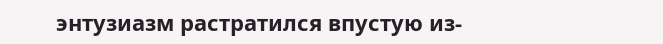энтузиазм растратился впустую из-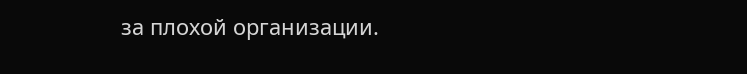за плохой организации.